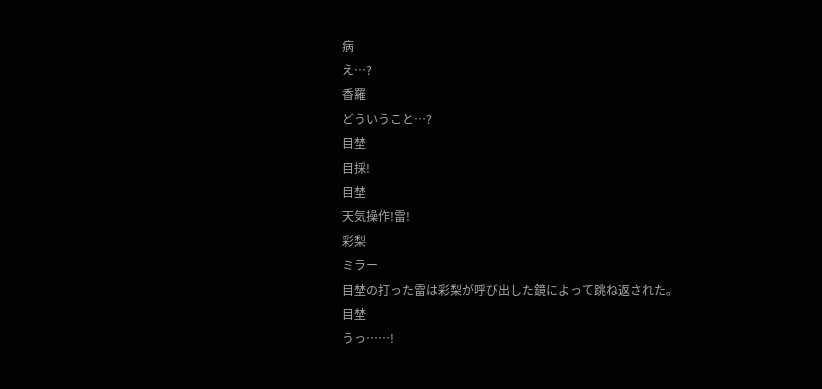病
え…?
香羅
どういうこと…?
目埜
目採!
目埜
天気操作!雷!
彩梨
ミラー
目埜の打った雷は彩梨が呼び出した鏡によって跳ね返された。
目埜
うっ……!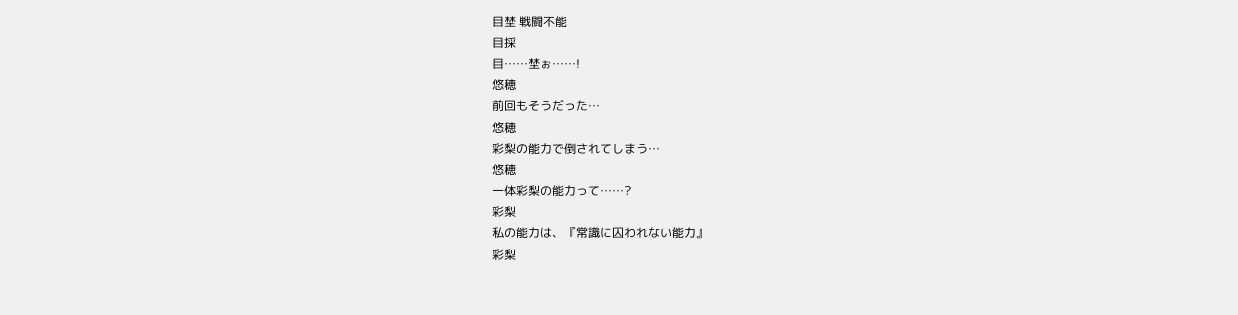目埜 戦闘不能
目採
目……埜ぉ……!
悠穂
前回もそうだった…
悠穂
彩梨の能力で倒されてしまう…
悠穂
一体彩梨の能力って……?
彩梨
私の能力は、『常識に囚われない能力』
彩梨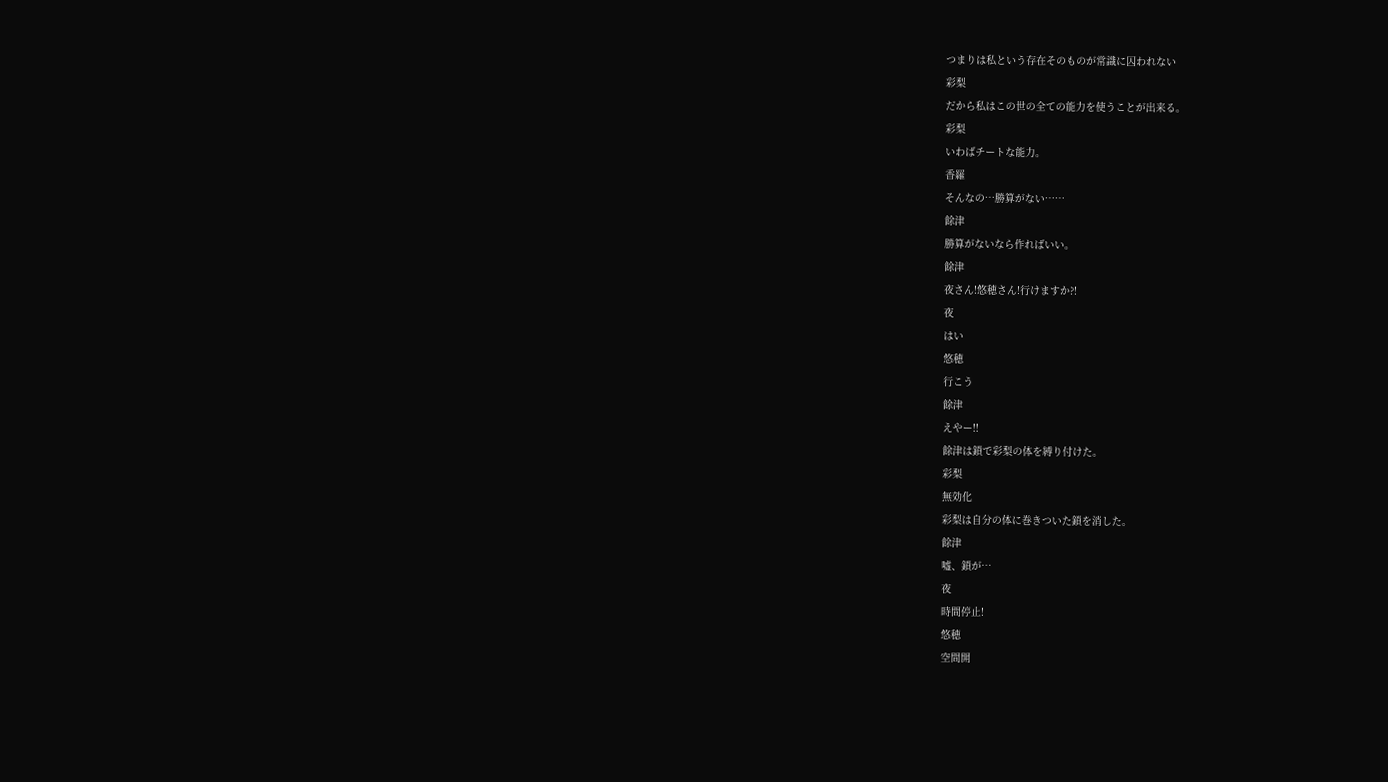つまりは私という存在そのものが常識に囚われない
彩梨
だから私はこの世の全ての能力を使うことが出来る。
彩梨
いわばチートな能力。
香羅
そんなの…勝算がない……
餘津
勝算がないなら作ればいい。
餘津
夜さん!悠穂さん!行けますか?!
夜
はい
悠穂
行こう
餘津
えやー!!
餘津は鎖で彩梨の体を縛り付けた。
彩梨
無効化
彩梨は自分の体に巻きついた鎖を消した。
餘津
嘘、鎖が…
夜
時間停止!
悠穂
空間開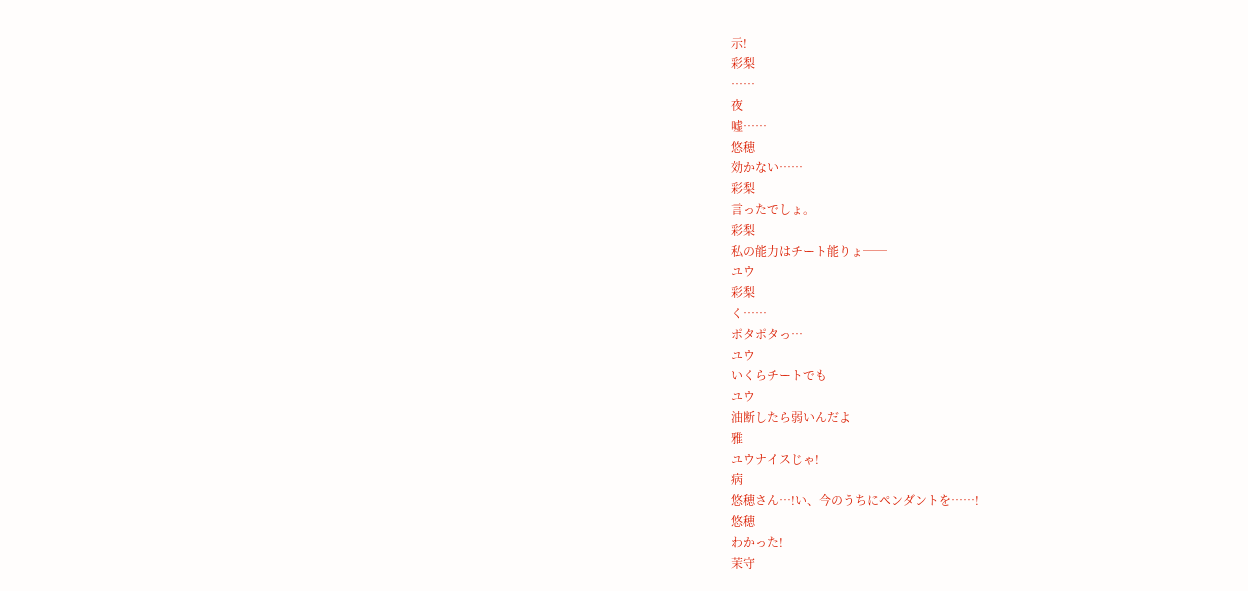示!
彩梨
……
夜
嘘……
悠穂
効かない……
彩梨
言ったでしょ。
彩梨
私の能力はチート能りょ──
ユウ
彩梨
く……
ポタポタっ…
ユウ
いくらチートでも
ユウ
油断したら弱いんだよ
雅
ユウナイスじゃ!
病
悠穂さん…!い、今のうちにペンダントを……!
悠穂
わかった!
茉守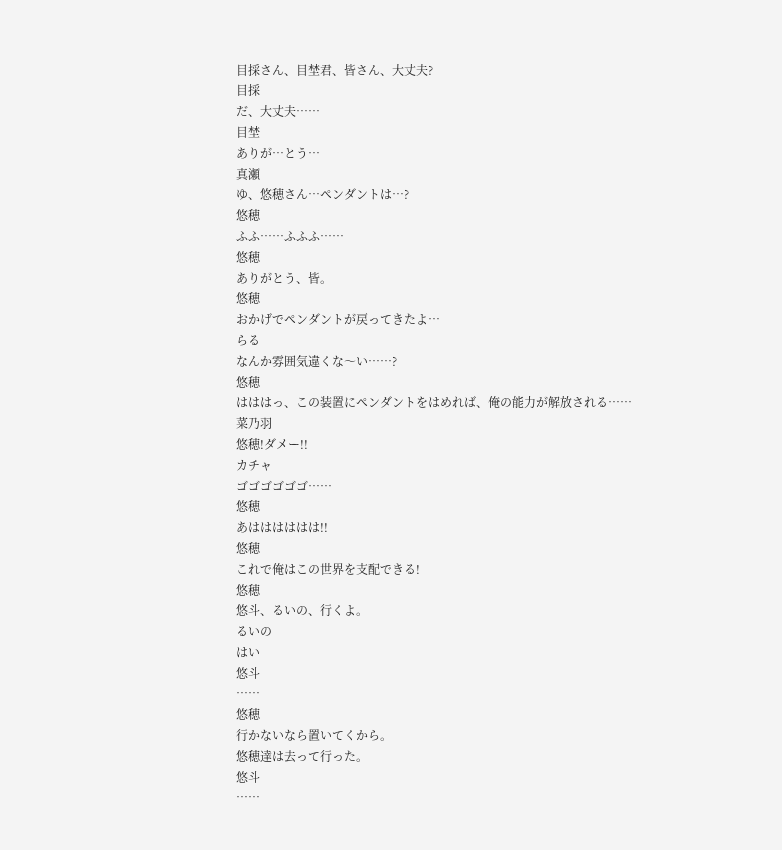目採さん、目埜君、皆さん、大丈夫?
目採
だ、大丈夫……
目埜
ありが…とう…
真瀬
ゆ、悠穂さん…ペンダントは…?
悠穂
ふふ……ふふふ……
悠穂
ありがとう、皆。
悠穂
おかげでペンダントが戻ってきたよ…
らる
なんか雰囲気違くな〜い……?
悠穂
はははっ、この装置にペンダントをはめれば、俺の能力が解放される……
菜乃羽
悠穂!ダメー!!
カチャ
ゴゴゴゴゴゴ……
悠穂
あはははははは!!
悠穂
これで俺はこの世界を支配できる!
悠穂
悠斗、るいの、行くよ。
るいの
はい
悠斗
……
悠穂
行かないなら置いてくから。
悠穂達は去って行った。
悠斗
……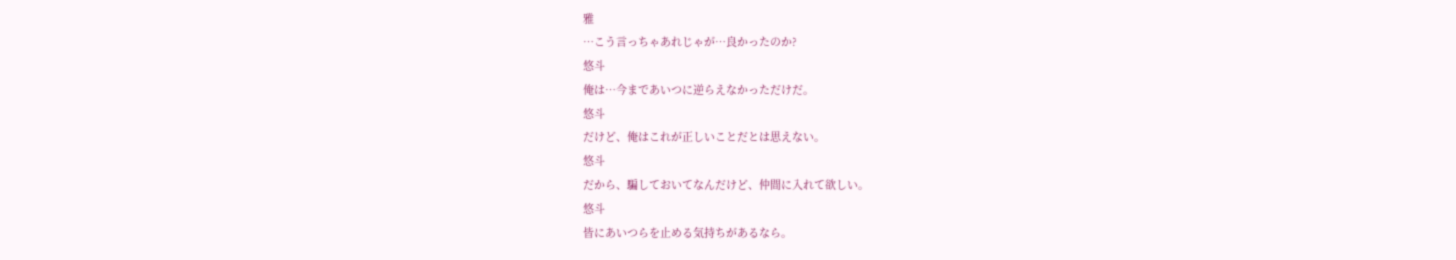雅
…こう言っちゃあれじゃが…良かったのか?
悠斗
俺は…今まであいつに逆らえなかっただけだ。
悠斗
だけど、俺はこれが正しいことだとは思えない。
悠斗
だから、騙しておいてなんだけど、仲間に入れて欲しい。
悠斗
皆にあいつらを止める気持ちがあるなら。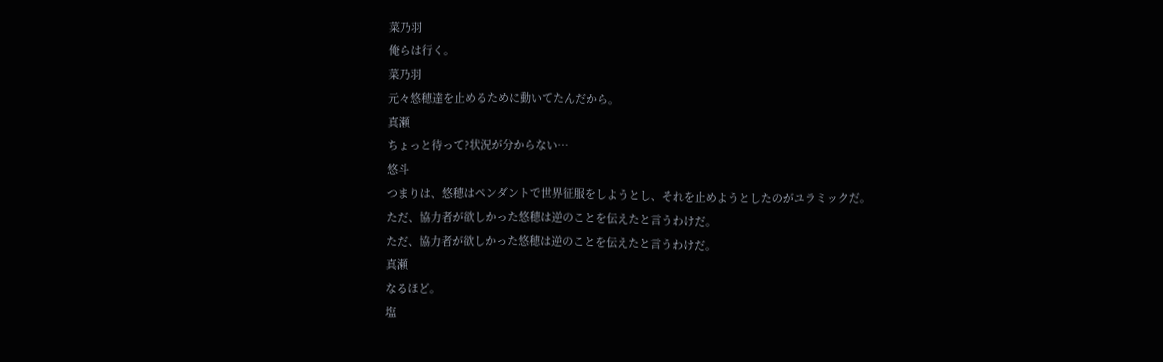菜乃羽
俺らは行く。
菜乃羽
元々悠穂達を止めるために動いてたんだから。
真瀬
ちょっと待って?状況が分からない…
悠斗
つまりは、悠穂はペンダントで世界征服をしようとし、それを止めようとしたのがユラミックだ。
ただ、協力者が欲しかった悠穂は逆のことを伝えたと言うわけだ。
ただ、協力者が欲しかった悠穂は逆のことを伝えたと言うわけだ。
真瀬
なるほど。
塩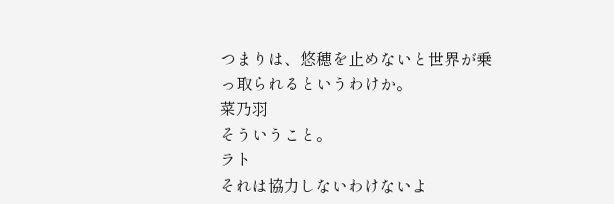つまりは、悠穂を止めないと世界が乗っ取られるというわけか。
菜乃羽
そういうこと。
ラト
それは協力しないわけないよ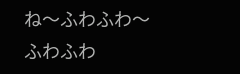ね〜ふわふわ〜
ふわふわ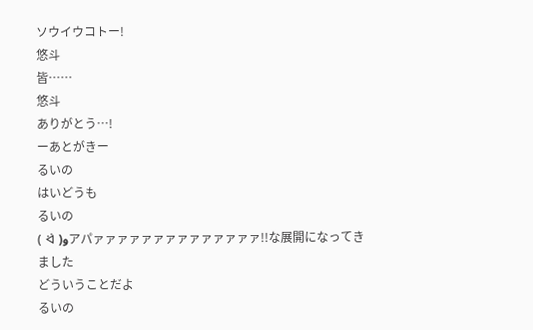ソウイウコトー!
悠斗
皆……
悠斗
ありがとう…!
ーあとがきー
るいの
はいどうも
るいの
( ᐛ )وアパァァァァァァァァァァァァァァ!!な展開になってきました
どういうことだよ
るいの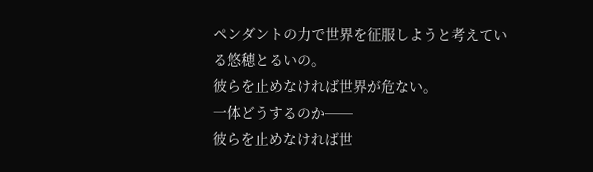ペンダントの力で世界を征服しようと考えている悠穂とるいの。
彼らを止めなければ世界が危ない。
一体どうするのか──
彼らを止めなければ世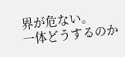界が危ない。
一体どうするのか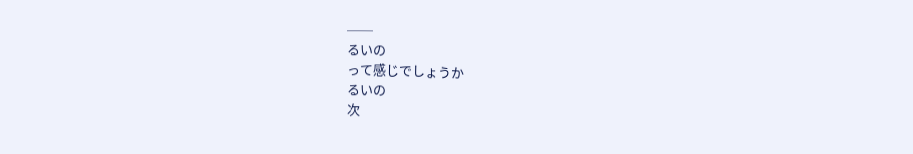──
るいの
って感じでしょうか
るいの
次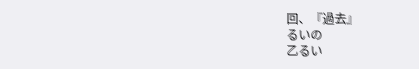回、『過去』
るいの
乙るい